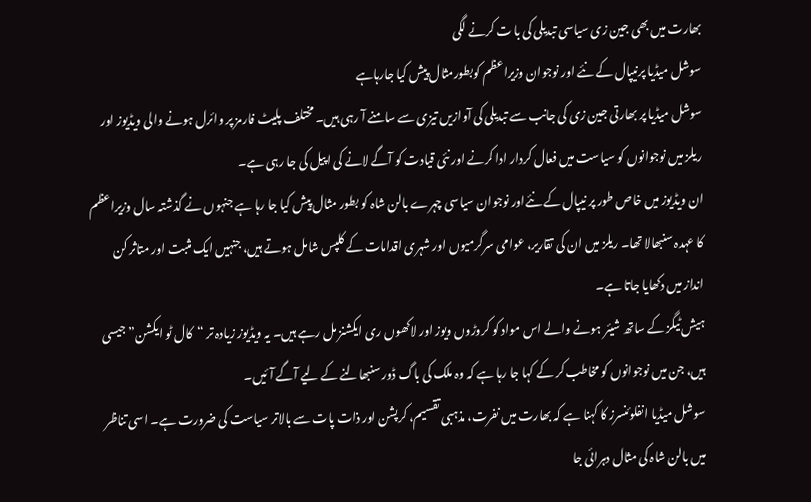بھارت میں بھی جین زی سیاسی تبدیلی کی با ت کرنے لگی
سوشل میڈیا پرنیپال کے نئے اور نوجوان وزیراعظم کوبطورمثال پیش کیا جارہاہے
سوشل میڈیا پر بھارتی جین زی کی جانب سے تبدیلی کی آوازیں تیزی سے سامنے آ رہی ہیں۔ مختلف پلیٹ فارمز پر وائرل ہونے والی ویڈیوز اور ریلز میں نوجوانوں کو سیاست میں فعال کردار ادا کرنے اور نئی قیادت کو آگے لانے کی اپیل کی جا رہی ہے۔
ان ویڈیوز میں خاص طور پر نیپال کے نئےاور نوجوان سیاسی چہرے بالن شاہ کو بطور مثال پیش کیا جا رہا ہے جنہوں نے گذشتہ سال وزیراعظم کا عہدہ سنبھالا تھا۔ ریلز میں ان کی تقاریر، عوامی سرگرمیوں اور شہری اقدامات کے کلپس شامل ہوتے ہیں، جنہیں ایک مثبت اور متاثر کن انداز میں دکھایا جاتا ہے۔
ہیش ٹیگز کے ساتھ شیئر ہونے والے اس مواد کو کروڑوں ویوز اور لاکھوں ری ایکشنز مل رہے ہیں۔ یہ ویڈیوز زیادہ تر “کال ٹو ایکشن”جیسی ہیں، جن میں نوجوانوں کو مخاطب کر کے کہا جا رہا ہے کہ وہ ملک کی باگ ڈور سنبھالنے کے لیے آگے آئیں۔
سوشل میڈیا انفلوئنسرز کا کہنا ہے کہ بھارت میں نفرت، مذہبی تقسیم، کرپشن اور ذات پات سے بالاتر سیاست کی ضرورت ہے۔ اسی تناظر میں بالن شاہ کی مثال دہرائی جا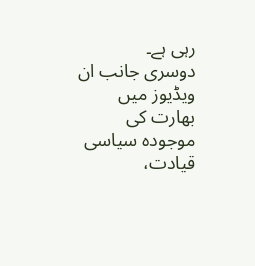رہی ہے۔
دوسری جانب ان ویڈیوز میں بھارت کی موجودہ سیاسی قیادت،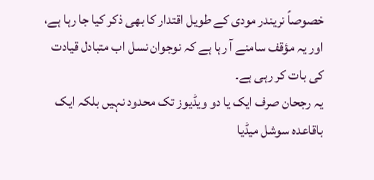خصوصاً نریندر مودی کے طویل اقتدار کا بھی ذکر کیا جا رہا ہے، اور یہ مؤقف سامنے آ رہا ہے کہ نوجوان نسل اب متبادل قیادت کی بات کر رہی ہے۔
یہ رجحان صرف ایک یا دو ویڈیوز تک محدود نہیں بلکہ ایک باقاعدہ سوشل میڈیا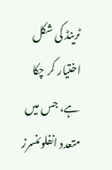ٹرینڈ کی شکل اختیار کر چکا ہے، جس میں متعدد انفلوئنسرز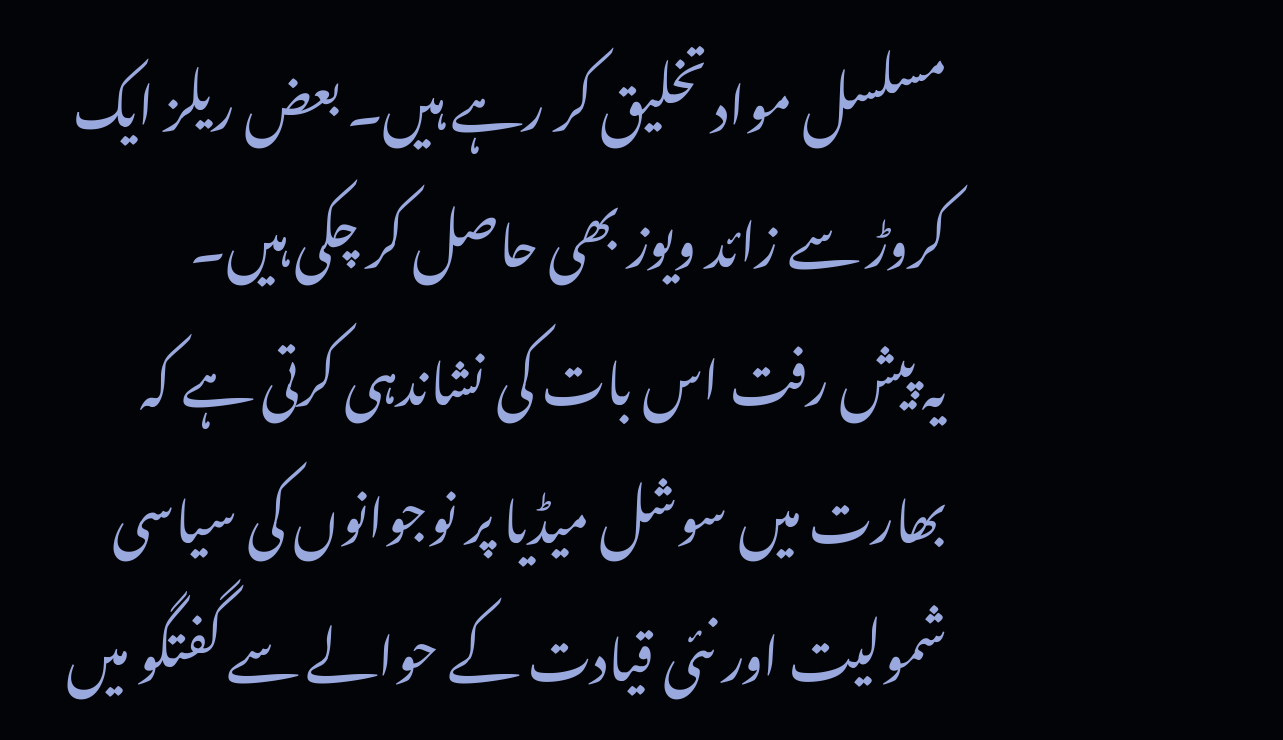مسلسل مواد تخلیق کر رہے ہیں۔ بعض ریلز ایک کروڑ سے زائد ویوز بھی حاصل کر چکی ہیں۔
یہ پیش رفت اس بات کی نشاندہی کرتی ہے کہ بھارت میں سوشل میڈیا پر نوجوانوں کی سیاسی شمولیت اور نئی قیادت کے حوالے سے گفتگو میں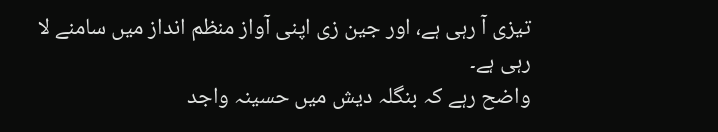تیزی آ رہی ہے، اور جین زی اپنی آواز منظم انداز میں سامنے لا رہی ہے۔
واضح رہے کہ بنگلہ دیش میں حسینہ واجد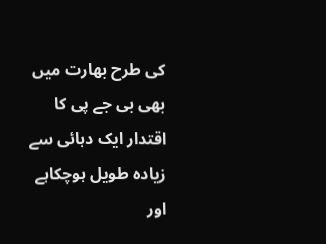کی طرح بھارت میں بھی بی جے پی کا اقتدار ایک دہائی سے زیادہ طویل ہوچکاہے اور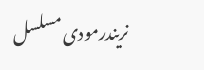نریندرمودی مسلسل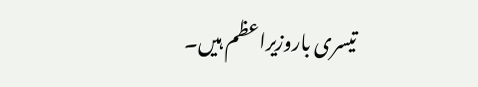تیسری باروزیراعظم ہیں۔